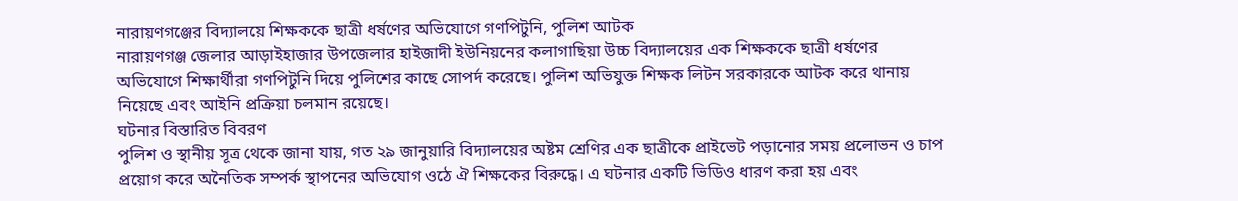নারায়ণগঞ্জের বিদ্যালয়ে শিক্ষককে ছাত্রী ধর্ষণের অভিযোগে গণপিটুনি, পুলিশ আটক
নারায়ণগঞ্জ জেলার আড়াইহাজার উপজেলার হাইজাদী ইউনিয়নের কলাগাছিয়া উচ্চ বিদ্যালয়ের এক শিক্ষককে ছাত্রী ধর্ষণের অভিযোগে শিক্ষার্থীরা গণপিটুনি দিয়ে পুলিশের কাছে সোপর্দ করেছে। পুলিশ অভিযুক্ত শিক্ষক লিটন সরকারকে আটক করে থানায় নিয়েছে এবং আইনি প্রক্রিয়া চলমান রয়েছে।
ঘটনার বিস্তারিত বিবরণ
পুলিশ ও স্থানীয় সূত্র থেকে জানা যায়, গত ২৯ জানুয়ারি বিদ্যালয়ের অষ্টম শ্রেণির এক ছাত্রীকে প্রাইভেট পড়ানোর সময় প্রলোভন ও চাপ প্রয়োগ করে অনৈতিক সম্পর্ক স্থাপনের অভিযোগ ওঠে ঐ শিক্ষকের বিরুদ্ধে। এ ঘটনার একটি ভিডিও ধারণ করা হয় এবং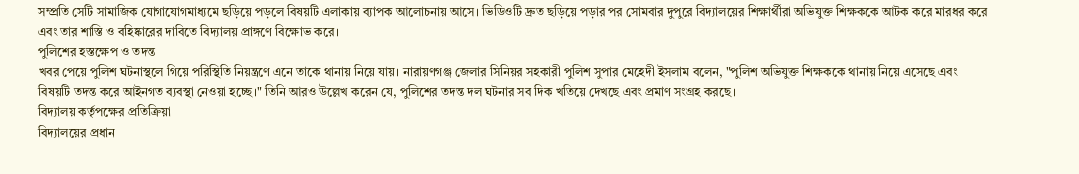সম্প্রতি সেটি সামাজিক যোগাযোগমাধ্যমে ছড়িয়ে পড়লে বিষয়টি এলাকায় ব্যাপক আলোচনায় আসে। ভিডিওটি দ্রুত ছড়িয়ে পড়ার পর সোমবার দুপুরে বিদ্যালয়ের শিক্ষার্থীরা অভিযুক্ত শিক্ষককে আটক করে মারধর করে এবং তার শাস্তি ও বহিষ্কারের দাবিতে বিদ্যালয় প্রাঙ্গণে বিক্ষোভ করে।
পুলিশের হস্তক্ষেপ ও তদন্ত
খবর পেয়ে পুলিশ ঘটনাস্থলে গিয়ে পরিস্থিতি নিয়ন্ত্রণে এনে তাকে থানায় নিয়ে যায়। নারায়ণগঞ্জ জেলার সিনিয়র সহকারী পুলিশ সুপার মেহেদী ইসলাম বলেন, "পুলিশ অভিযুক্ত শিক্ষককে থানায় নিয়ে এসেছে এবং বিষয়টি তদন্ত করে আইনগত ব্যবস্থা নেওয়া হচ্ছে।" তিনি আরও উল্লেখ করেন যে, পুলিশের তদন্ত দল ঘটনার সব দিক খতিয়ে দেখছে এবং প্রমাণ সংগ্রহ করছে।
বিদ্যালয় কর্তৃপক্ষের প্রতিক্রিয়া
বিদ্যালয়ের প্রধান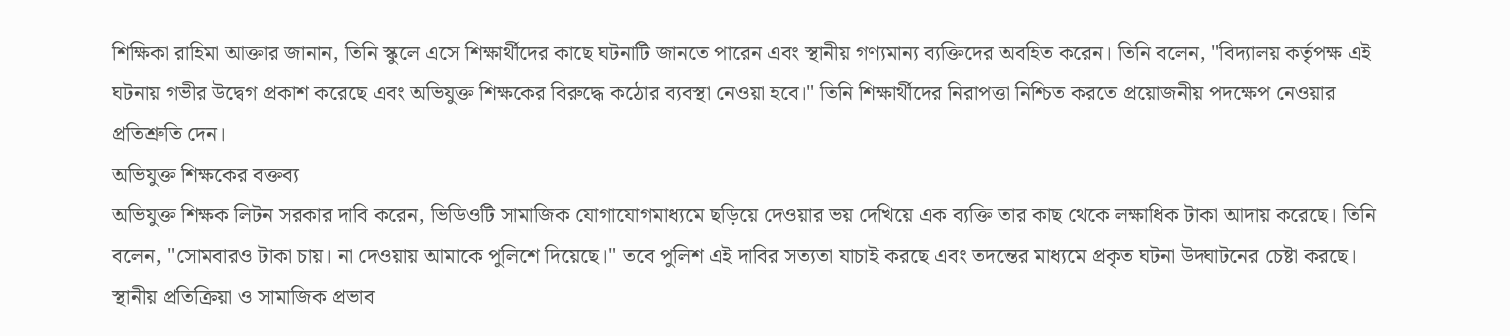শিক্ষিকা রাহিমা আক্তার জানান, তিনি স্কুলে এসে শিক্ষার্থীদের কাছে ঘটনাটি জানতে পারেন এবং স্থানীয় গণ্যমান্য ব্যক্তিদের অবহিত করেন। তিনি বলেন, "বিদ্যালয় কর্তৃপক্ষ এই ঘটনায় গভীর উদ্বেগ প্রকাশ করেছে এবং অভিযুক্ত শিক্ষকের বিরুদ্ধে কঠোর ব্যবস্থা নেওয়া হবে।" তিনি শিক্ষার্থীদের নিরাপত্তা নিশ্চিত করতে প্রয়োজনীয় পদক্ষেপ নেওয়ার প্রতিশ্রুতি দেন।
অভিযুক্ত শিক্ষকের বক্তব্য
অভিযুক্ত শিক্ষক লিটন সরকার দাবি করেন, ভিডিওটি সামাজিক যোগাযোগমাধ্যমে ছড়িয়ে দেওয়ার ভয় দেখিয়ে এক ব্যক্তি তার কাছ থেকে লক্ষাধিক টাকা আদায় করেছে। তিনি বলেন, "সোমবারও টাকা চায়। না দেওয়ায় আমাকে পুলিশে দিয়েছে।" তবে পুলিশ এই দাবির সত্যতা যাচাই করছে এবং তদন্তের মাধ্যমে প্রকৃত ঘটনা উদ্ঘাটনের চেষ্টা করছে।
স্থানীয় প্রতিক্রিয়া ও সামাজিক প্রভাব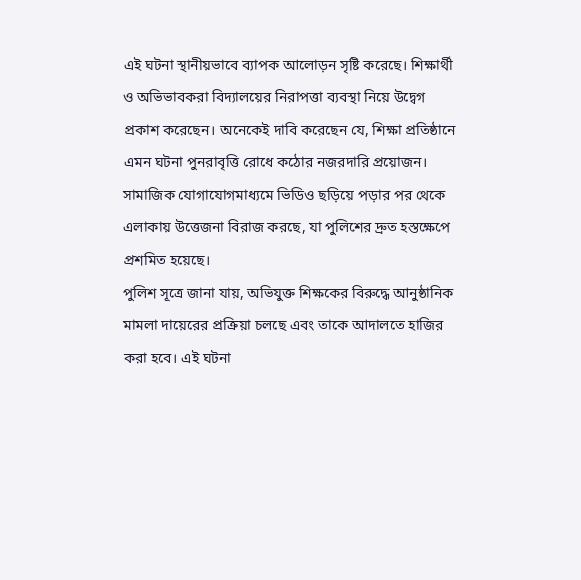এই ঘটনা স্থানীয়ভাবে ব্যাপক আলোড়ন সৃষ্টি করেছে। শিক্ষার্থী ও অভিভাবকরা বিদ্যালয়ের নিরাপত্তা ব্যবস্থা নিয়ে উদ্বেগ প্রকাশ করেছেন। অনেকেই দাবি করেছেন যে, শিক্ষা প্রতিষ্ঠানে এমন ঘটনা পুনরাবৃত্তি রোধে কঠোর নজরদারি প্রয়োজন। সামাজিক যোগাযোগমাধ্যমে ভিডিও ছড়িয়ে পড়ার পর থেকে এলাকায় উত্তেজনা বিরাজ করছে, যা পুলিশের দ্রুত হস্তক্ষেপে প্রশমিত হয়েছে।
পুলিশ সূত্রে জানা যায়, অভিযুক্ত শিক্ষকের বিরুদ্ধে আনুষ্ঠানিক মামলা দায়েরের প্রক্রিয়া চলছে এবং তাকে আদালতে হাজির করা হবে। এই ঘটনা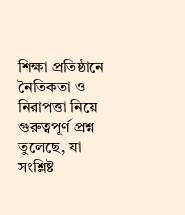শিক্ষা প্রতিষ্ঠানে নৈতিকতা ও নিরাপত্তা নিয়ে গুরুত্বপূর্ণ প্রশ্ন তুলেছে, যা সংশ্লিষ্ট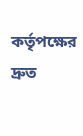কর্তৃপক্ষের দ্রুত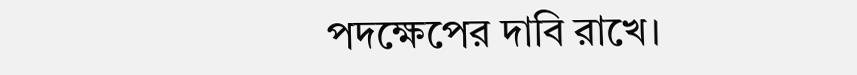পদক্ষেপের দাবি রাখে।